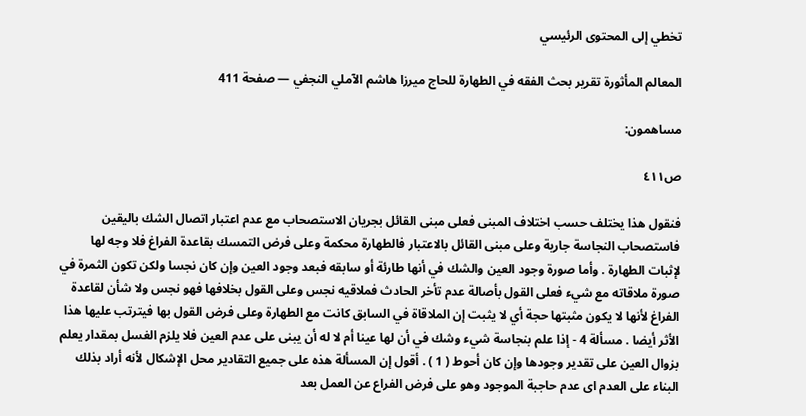تخطي إلى المحتوى الرئيسي

المعالم المأثورة تقرير بحث الفقه في الطهارة للحاج ميرزا هاشم الآملي النجفي — صفحة 411

مساهمون:

ص٤١١

فنقول هذا يختلف حسب اختلاف المبنى فعلى مبنى القائل بجريان الاستصحاب مع عدم اعتبار اتصال الشك باليقين فاستصحاب النجاسة جارية وعلى مبنى القائل بالاعتبار فالطهارة محكمة وعلى فرض التمسك بقاعدة الفراغ فلا وجه لها لإثبات الطهارة . وأما صورة وجود العين والشك في أنها طارئة أو سابقه فبعد وجود العين وإن كان نجسا ولكن تكون الثمرة في صورة ملاقاته مع شيء فعلى القول بأصالة عدم تأخر الحادث فملاقيه نجس وعلى القول بخلافها فهو نجس ولا شأن لقاعدة الفراغ لأنها لا يكون مثبتها حجة أي لا يثبت إن الملاقاة في السابق كانت مع الطهارة وعلى فرض القول بها فيترتب عليها هذا الأثر أيضا . مسألة 4 - إذا علم بنجاسة شيء وشك في أن لها عينا أم لا له أن يبنى على عدم العين فلا يلزم الغسل بمقدار يعلم بزوال العين على تقدير وجودها وإن كان أحوط ( 1 ) . أقول إن المسألة هذه على جميع التقادير محل الإشكال لأنه أراد بذلك البناء على العدم اى عدم حاجبة الموجود وهو على فرض الفراع عن العمل بعد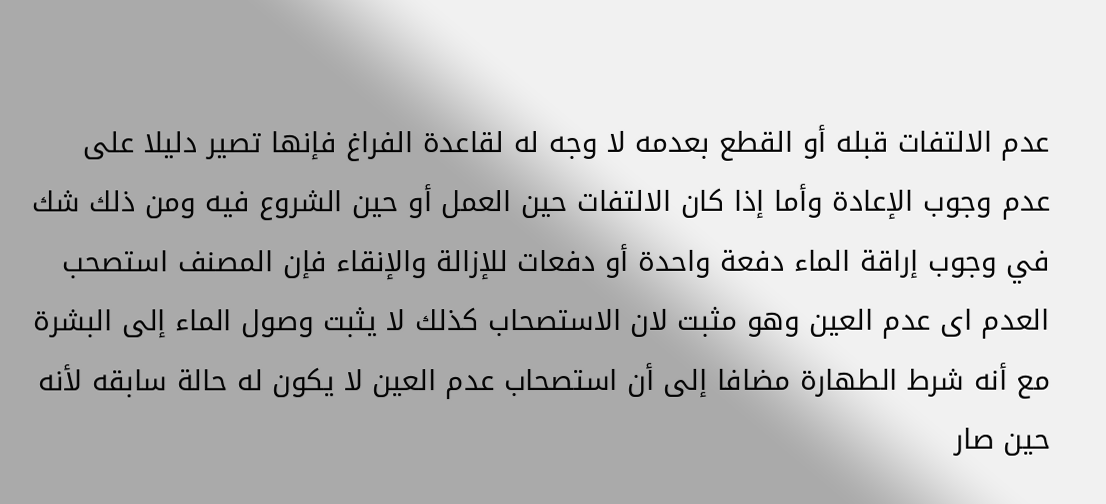عدم الالتفات قبله أو القطع بعدمه لا وجه له لقاعدة الفراغ فإنها تصير دليلا على عدم وجوب الإعادة وأما إذا كان الالتفات حين العمل أو حين الشروع فيه ومن ذلك شك في وجوب إراقة الماء دفعة واحدة أو دفعات للإزالة والإنقاء فإن المصنف استصحب العدم اى عدم العين وهو مثبت لان الاستصحاب كذلك لا يثبت وصول الماء إلى البشرة مع أنه شرط الطهارة مضافا إلى أن استصحاب عدم العين لا يكون له حالة سابقه لأنه حين صار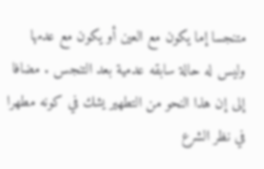متنجسا إما يكون مع العين أو يكون مع عدمها وليس له حالة سابقه عدمية بعد التنجس . مضافا إلى إن هذا النحو من التطهير يشك في كونه مطهرا في نظر الشرع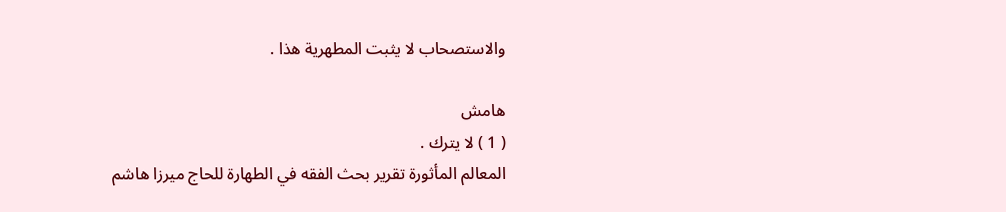والاستصحاب لا يثبت المطهرية هذا .

هامش
( 1 ) لا يترك .
المعالم المأثورة تقرير بحث الفقه في الطهارة للحاج ميرزا هاشم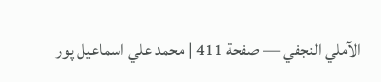الآملي النجفي — صفحة 411 | محمد علي اسماعيل پور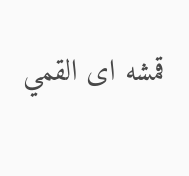قمشه اى القمي